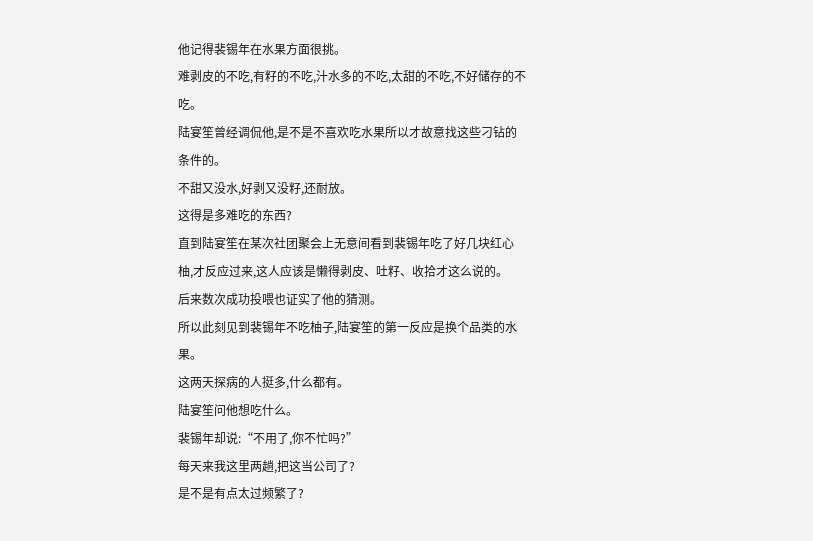他记得裴锡年在水果方面很挑。
难剥皮的不吃,有籽的不吃,汁水多的不吃,太甜的不吃,不好储存的不吃。
陆宴笙曾经调侃他,是不是不喜欢吃水果所以才故意找这些刁钻的条件的。
不甜又没水,好剥又没籽,还耐放。
这得是多难吃的东西?
直到陆宴笙在某次社团聚会上无意间看到裴锡年吃了好几块红心柚,才反应过来,这人应该是懒得剥皮、吐籽、收拾才这么说的。
后来数次成功投喂也证实了他的猜测。
所以此刻见到裴锡年不吃柚子,陆宴笙的第一反应是换个品类的水果。
这两天探病的人挺多,什么都有。
陆宴笙问他想吃什么。
裴锡年却说:“不用了,你不忙吗?”
每天来我这里两趟,把这当公司了?
是不是有点太过频繁了?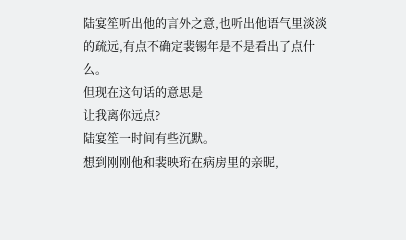陆宴笙听出他的言外之意,也听出他语气里淡淡的疏远,有点不确定裴锡年是不是看出了点什么。
但现在这句话的意思是
让我离你远点?
陆宴笙一时间有些沉默。
想到刚刚他和裴映珩在病房里的亲昵,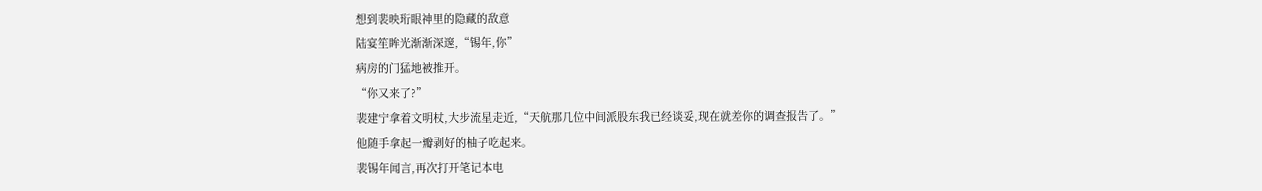想到裴映珩眼神里的隐藏的敌意
陆宴笙眸光渐渐深邃,“锡年,你”
病房的门猛地被推开。
“你又来了?”
裴建宁拿着文明杖,大步流星走近,“天航那几位中间派股东我已经谈妥,现在就差你的调查报告了。”
他随手拿起一瓣剥好的柚子吃起来。
裴锡年闻言,再次打开笔记本电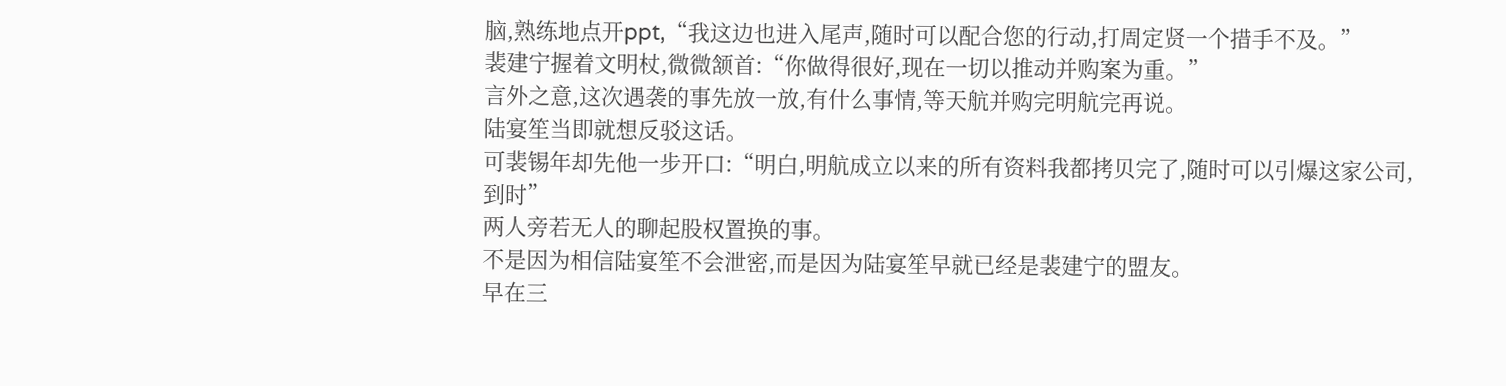脑,熟练地点开ppt,“我这边也进入尾声,随时可以配合您的行动,打周定贤一个措手不及。”
裴建宁握着文明杖,微微颔首:“你做得很好,现在一切以推动并购案为重。”
言外之意,这次遇袭的事先放一放,有什么事情,等天航并购完明航完再说。
陆宴笙当即就想反驳这话。
可裴锡年却先他一步开口:“明白,明航成立以来的所有资料我都拷贝完了,随时可以引爆这家公司,到时”
两人旁若无人的聊起股权置换的事。
不是因为相信陆宴笙不会泄密,而是因为陆宴笙早就已经是裴建宁的盟友。
早在三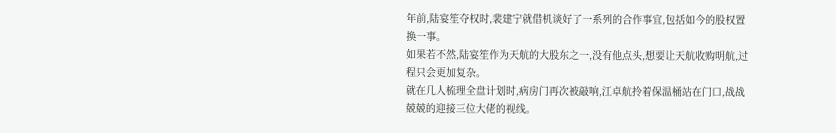年前,陆宴笙夺权时,裴建宁就借机谈好了一系列的合作事宜,包括如今的股权置换一事。
如果若不然,陆宴笙作为天航的大股东之一,没有他点头,想要让天航收购明航,过程只会更加复杂。
就在几人梳理全盘计划时,病房门再次被敲响,江卓航拎着保温桶站在门口,战战兢兢的迎接三位大佬的视线。